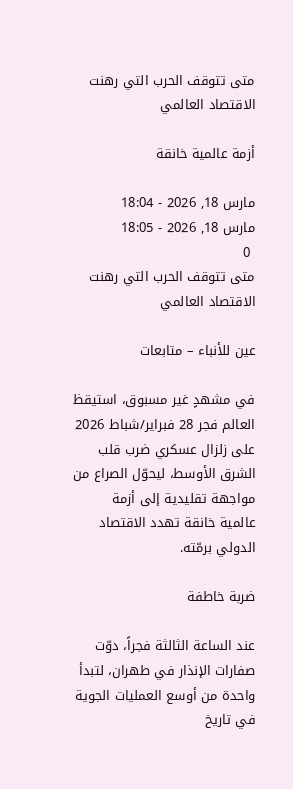متى تتوقف الحرب التي رهنت الاقتصاد العالمي

أزمة عالمية خانقة

مارس 18, 2026 - 18:04
مارس 18, 2026 - 18:05
 0
متى تتوقف الحرب التي رهنت الاقتصاد العالمي

عين للأنباء – متابعات

في مشهدٍ غير مسبوق، استيقظ العالم فجر 28 فبراير/شباط 2026 على زلزال عسكري ضرب قلب الشرق الأوسط، ليحوّل الصراع من مواجهة تقليدية إلى أزمة عالمية خانقة تهدد الاقتصاد الدولي برمّته.

ضربة خاطفة

عند الساعة الثالثة فجراً، دوّت صفارات الإنذار في طهران، لتبدأ واحدة من أوسع العمليات الجوية في تاريخ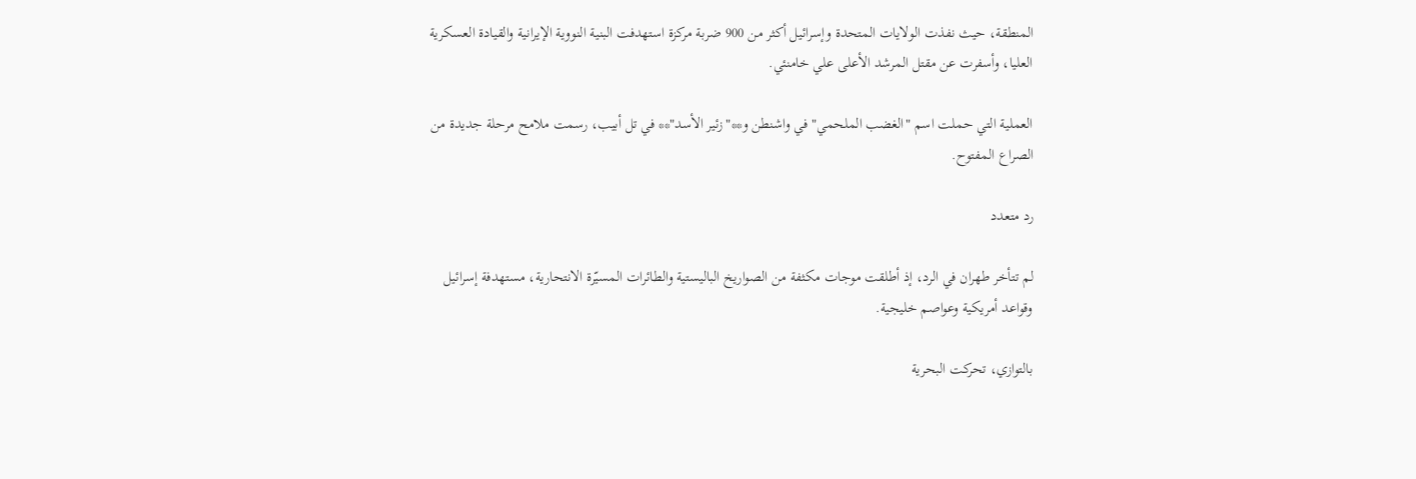المنطقة، حيث نفذت الولايات المتحدة وإسرائيل أكثر من 900 ضربة مركزة استهدفت البنية النووية الإيرانية والقيادة العسكرية العليا، وأسفرت عن مقتل المرشد الأعلى علي خامنئي.

العملية التي حملت اسم "الغضب الملحمي" في واشنطن و**"زئير الأسد"** في تل أبيب، رسمت ملامح مرحلة جديدة من الصراع المفتوح.

رد متعدد

لم تتأخر طهران في الرد، إذ أطلقت موجات مكثفة من الصواريخ الباليستية والطائرات المسيّرة الانتحارية، مستهدفة إسرائيل وقواعد أمريكية وعواصم خليجية.

بالتوازي، تحركت البحرية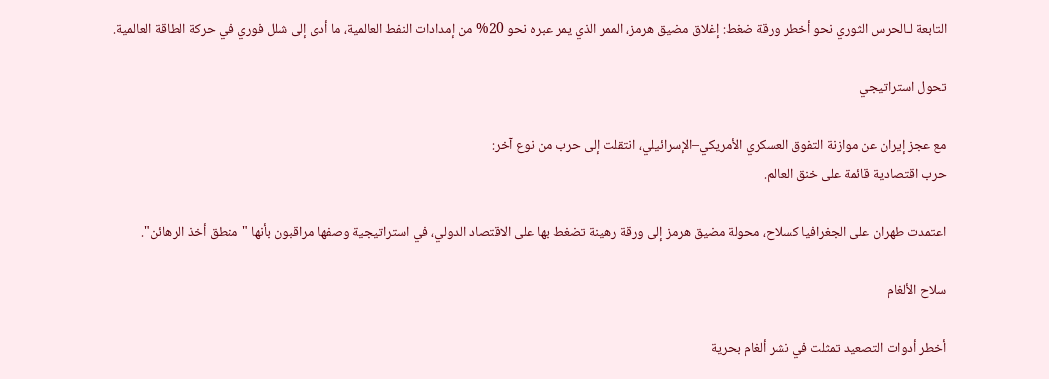التابعة لـالحرس الثوري نحو أخطر ورقة ضغط: إغلاق مضيق هرمز، الممر الذي يمر عبره نحو 20% من إمدادات النفط العالمية، ما أدى إلى شلل فوري في حركة الطاقة العالمية.

تحول استراتيجي

مع عجز إيران عن موازنة التفوق العسكري الأمريكي–الإسرائيلي، انتقلت إلى حرب من نوع آخر:
حرب اقتصادية قائمة على خنق العالم.

اعتمدت طهران على الجغرافيا كسلاح، محولة مضيق هرمز إلى ورقة رهينة تضغط بها على الاقتصاد الدولي، في استراتيجية وصفها مراقبون بأنها "منطق أخذ الرهائن".

سلاح الألغام

أخطر أدوات التصعيد تمثلت في نشر ألغام بحرية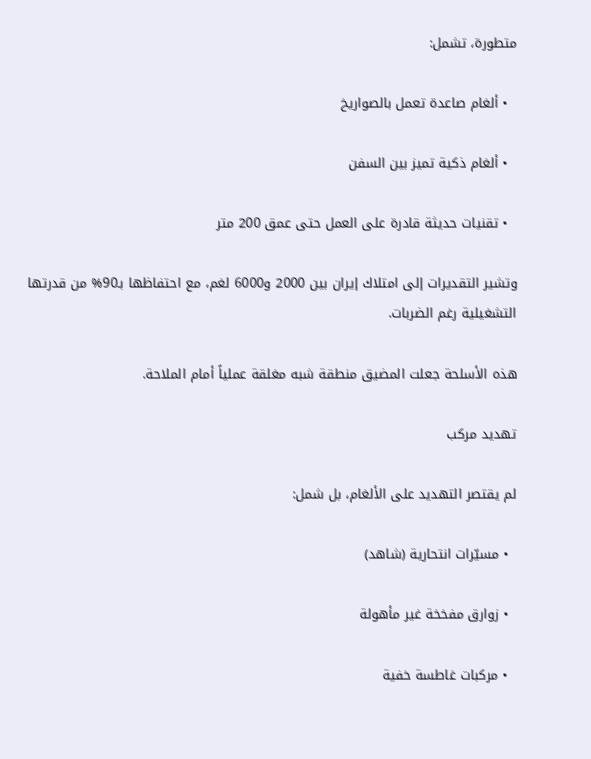متطورة، تشمل:

  • ألغام صاعدة تعمل بالصواريخ

  • ألغام ذكية تميز بين السفن

  • تقنيات حديثة قادرة على العمل حتى عمق 200 متر

وتشير التقديرات إلى امتلاك إيران بين 2000 و6000 لغم، مع احتفاظها بـ90% من قدرتها التشغيلية رغم الضربات.

هذه الأسلحة جعلت المضيق منطقة شبه مغلقة عملياً أمام الملاحة.

تهديد مركب

لم يقتصر التهديد على الألغام، بل شمل:

  • مسيّرات انتحارية (شاهد)

  • زوارق مفخخة غير مأهولة

  • مركبات غاطسة خفية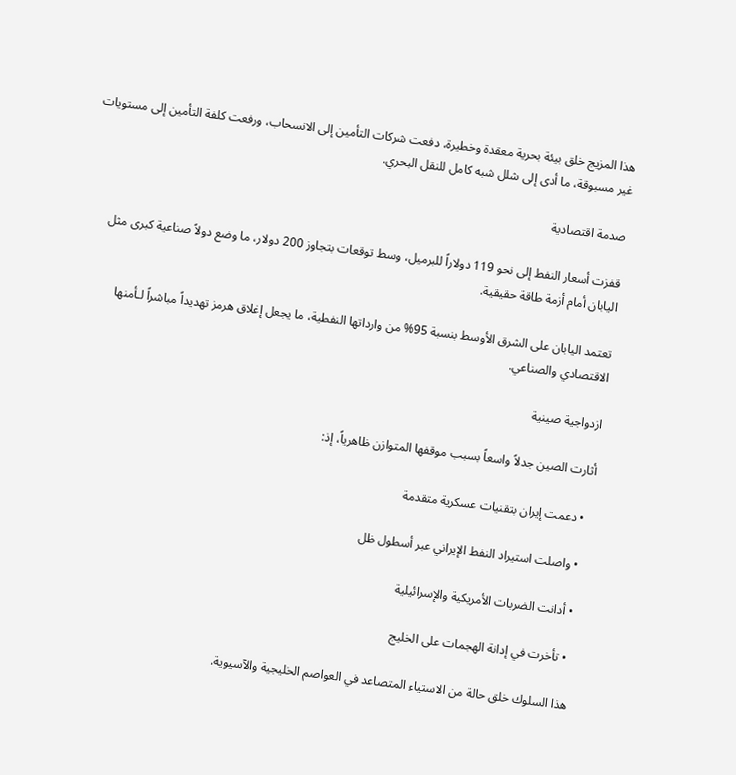هذا المزيج خلق بيئة بحرية معقدة وخطيرة، دفعت شركات التأمين إلى الانسحاب، ورفعت كلفة التأمين إلى مستويات غير مسبوقة، ما أدى إلى شلل شبه كامل للنقل البحري.

صدمة اقتصادية

قفزت أسعار النفط إلى نحو 119 دولاراً للبرميل، وسط توقعات بتجاوز 200 دولار، ما وضع دولاً صناعية كبرى مثل اليابان أمام أزمة طاقة حقيقية.

تعتمد اليابان على الشرق الأوسط بنسبة 95% من وارداتها النفطية، ما يجعل إغلاق هرمز تهديداً مباشراً لـأمنها الاقتصادي والصناعي.

ازدواجية صينية

أثارت الصين جدلاً واسعاً بسبب موقفها المتوازن ظاهرياً، إذ:

  • دعمت إيران بتقنيات عسكرية متقدمة

  • واصلت استيراد النفط الإيراني عبر أسطول ظل

  • أدانت الضربات الأمريكية والإسرائيلية

  • تأخرت في إدانة الهجمات على الخليج

هذا السلوك خلق حالة من الاستياء المتصاعد في العواصم الخليجية والآسيوية.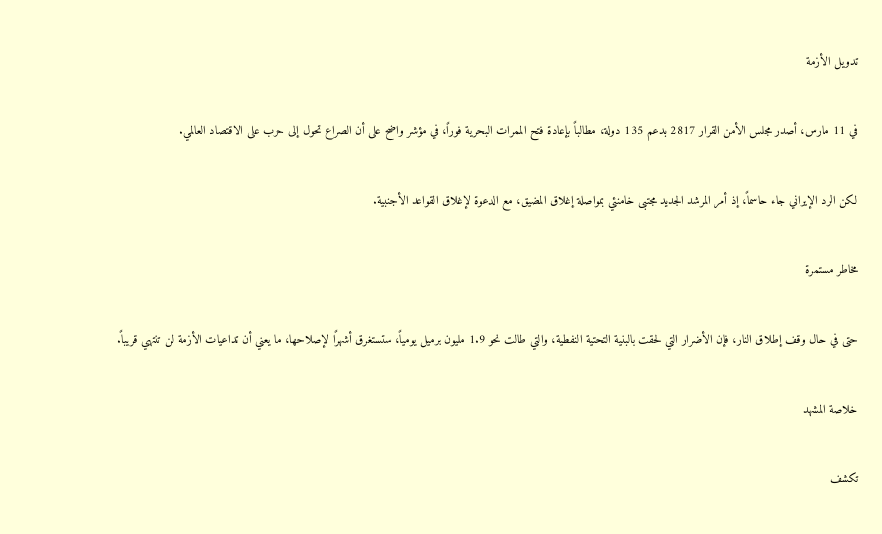تدويل الأزمة

في 11 مارس، أصدر مجلس الأمن القرار 2817 بدعم 135 دولة، مطالباً بإعادة فتح الممرات البحرية فوراً، في مؤشر واضح على أن الصراع تحول إلى حرب على الاقتصاد العالمي.

لكن الرد الإيراني جاء حاسماً، إذ أمر المرشد الجديد مجتبى خامنئي بمواصلة إغلاق المضيق، مع الدعوة لإغلاق القواعد الأجنبية.

مخاطر مستمرة

حتى في حال وقف إطلاق النار، فإن الأضرار التي لحقت بالبنية التحتية النفطية، والتي طالت نحو 1.9 مليون برميل يومياً، ستستغرق أشهرًا لإصلاحها، ما يعني أن تداعيات الأزمة لن تنتهي قريباً.

خلاصة المشهد

تكشف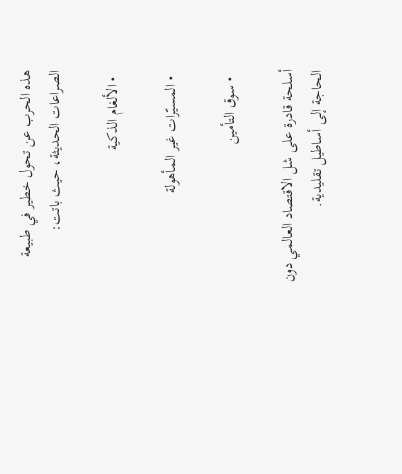هذه الحرب عن تحول خطير في طبيعة الصراعات الحديثة، حيث باتت:

  • الألغام الذكية

  • المسيّرات غير المأهولة

  • سوق التأمين

أسلحة قادرة على شل الاقتصاد العالمي دون الحاجة إلى أساطيل تقليدية.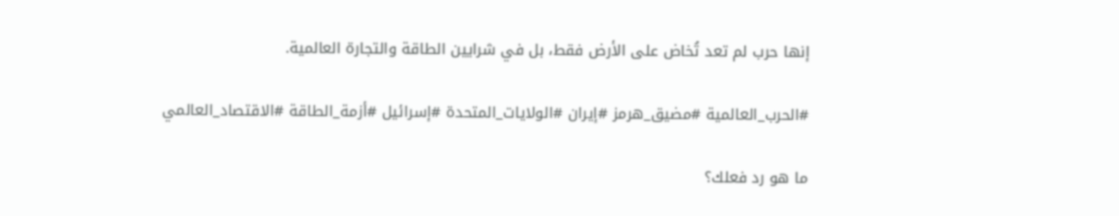إنها حرب لم تعد تُخاض على الأرض فقط، بل في شرايين الطاقة والتجارة العالمية.

#الحرب_العالمية #مضيق_هرمز #إيران #الولايات_المتحدة #إسرائيل #أزمة_الطاقة #الاقتصاد_العالمي

ما هو رد فعلك؟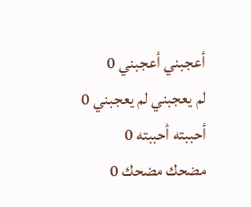أعجبني أعجبني 0
لم يعجبني لم يعجبني 0
أحببته أحببته 0
مضحك مضحك 0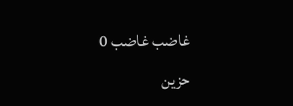غاضب غاضب 0
حزين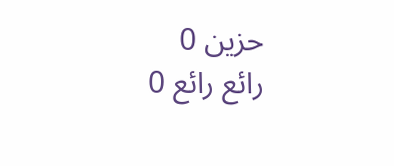حزين 0
رائع رائع 0